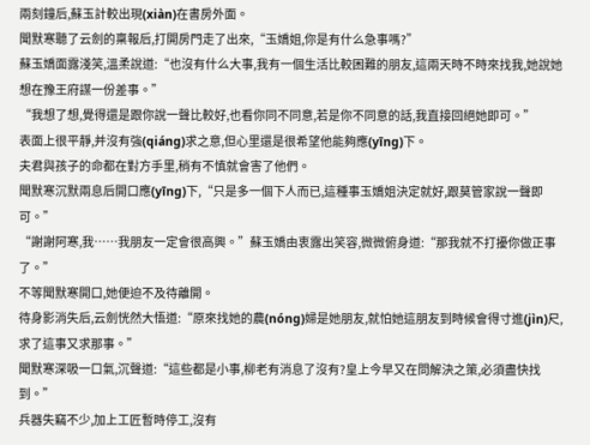兩刻鐘后,蘇玉計較出現(xiàn)在書房外面。
聞默寒聽了云劍的稟報后,打開房門走了出來,“玉嬌姐,你是有什么急事嗎?”
蘇玉嬌面露淺笑,溫柔說道:“也沒有什么大事,我有一個生活比較困難的朋友,這兩天時不時來找我,她說她想在豫王府謀一份差事。”
“我想了想,覺得還是跟你說一聲比較好,也看你同不同意,若是你不同意的話,我直接回絕她即可。”
表面上很平靜,并沒有強(qiáng)求之意,但心里還是很希望他能夠應(yīng)下。
夫君與孩子的命都在對方手里,稍有不慎就會害了他們。
聞默寒沉默兩息后開口應(yīng)下,“只是多一個下人而已,這種事玉嬌姐決定就好,跟莫管家說一聲即可。”
“謝謝阿寒,我……我朋友一定會很高興。”蘇玉嬌由衷露出笑容,微微俯身道:“那我就不打擾你做正事了。”
不等聞默寒開口,她便迫不及待離開。
待身影消失后,云劍恍然大悟道:“原來找她的農(nóng)婦是她朋友,就怕她這朋友到時候會得寸進(jìn)尺,求了這事又求那事。”
聞默寒深吸一口氣,沉聲道:“這些都是小事,柳老有消息了沒有?皇上今早又在問解決之策,必須盡快找到。”
兵器失竊不少,加上工匠暫時停工,沒有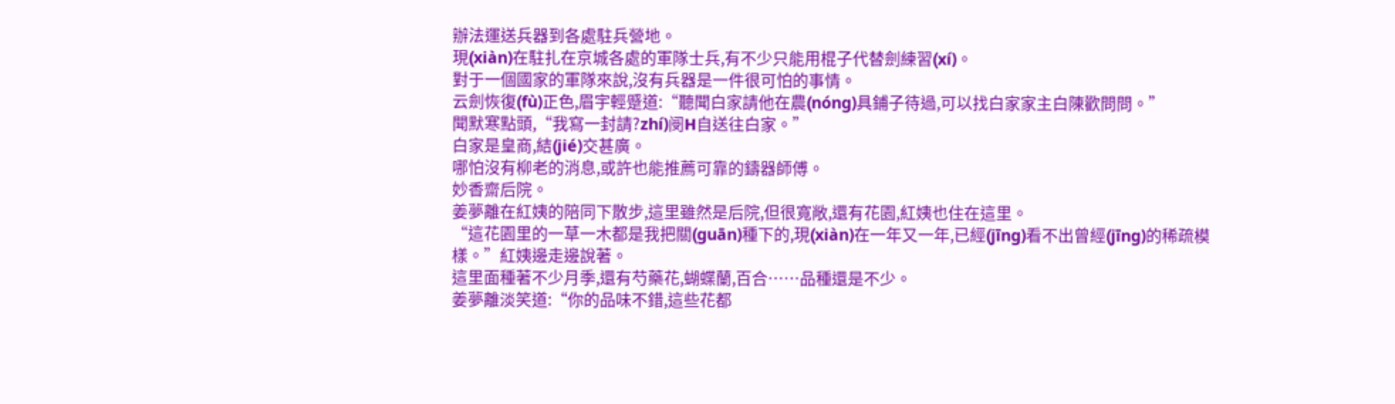辦法運送兵器到各處駐兵營地。
現(xiàn)在駐扎在京城各處的軍隊士兵,有不少只能用棍子代替劍練習(xí)。
對于一個國家的軍隊來說,沒有兵器是一件很可怕的事情。
云劍恢復(fù)正色,眉宇輕蹙道:“聽聞白家請他在農(nóng)具鋪子待過,可以找白家家主白陳歡問問。”
聞默寒點頭,“我寫一封請?zhí)阌H自送往白家。”
白家是皇商,結(jié)交甚廣。
哪怕沒有柳老的消息,或許也能推薦可靠的鑄器師傅。
妙香齋后院。
姜夢離在紅姨的陪同下散步,這里雖然是后院,但很寬敞,還有花園,紅姨也住在這里。
“這花園里的一草一木都是我把關(guān)種下的,現(xiàn)在一年又一年,已經(jīng)看不出曾經(jīng)的稀疏模樣。”紅姨邊走邊說著。
這里面種著不少月季,還有芍藥花,蝴蝶蘭,百合……品種還是不少。
姜夢離淡笑道:“你的品味不錯,這些花都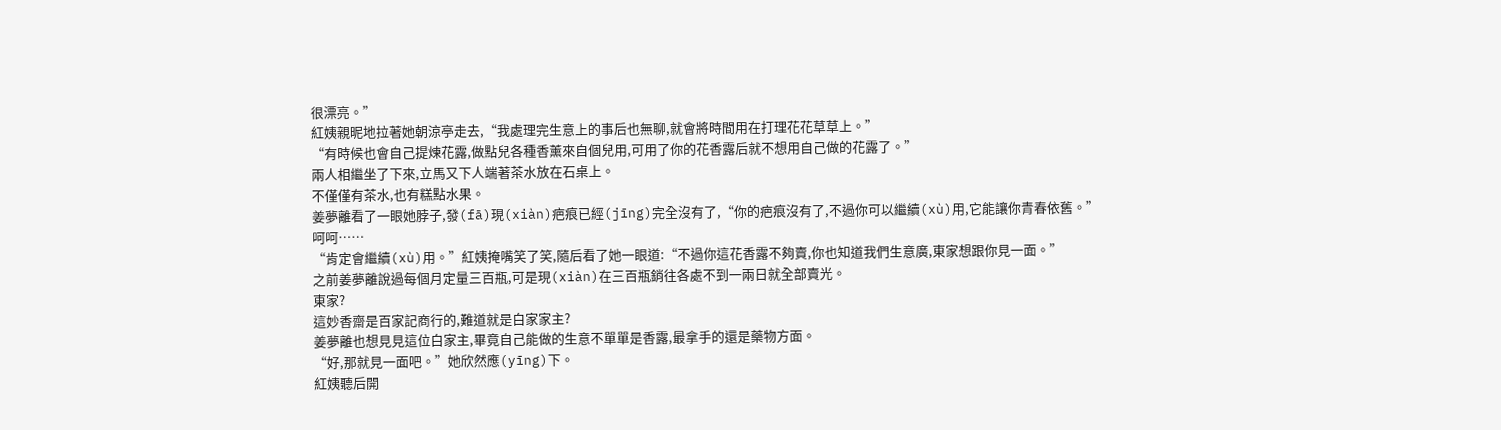很漂亮。”
紅姨親昵地拉著她朝涼亭走去,“我處理完生意上的事后也無聊,就會將時間用在打理花花草草上。”
“有時候也會自己提煉花露,做點兒各種香薰來自個兒用,可用了你的花香露后就不想用自己做的花露了。”
兩人相繼坐了下來,立馬又下人端著茶水放在石桌上。
不僅僅有茶水,也有糕點水果。
姜夢離看了一眼她脖子,發(fā)現(xiàn)疤痕已經(jīng)完全沒有了,“你的疤痕沒有了,不過你可以繼續(xù)用,它能讓你青春依舊。”
呵呵……
“肯定會繼續(xù)用。”紅姨掩嘴笑了笑,隨后看了她一眼道:“不過你這花香露不夠賣,你也知道我們生意廣,東家想跟你見一面。”
之前姜夢離說過每個月定量三百瓶,可是現(xiàn)在三百瓶銷往各處不到一兩日就全部賣光。
東家?
這妙香齋是百家記商行的,難道就是白家家主?
姜夢離也想見見這位白家主,畢竟自己能做的生意不單單是香露,最拿手的還是藥物方面。
“好,那就見一面吧。”她欣然應(yīng)下。
紅姨聽后開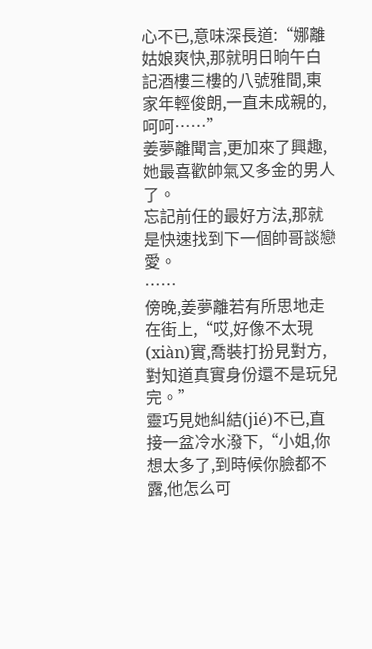心不已,意味深長道:“娜離姑娘爽快,那就明日晌午白記酒樓三樓的八號雅間,東家年輕俊朗,一直未成親的,呵呵……”
姜夢離聞言,更加來了興趣,她最喜歡帥氣又多金的男人了。
忘記前任的最好方法,那就是快速找到下一個帥哥談戀愛。
……
傍晚,姜夢離若有所思地走在街上,“哎,好像不太現(xiàn)實,喬裝打扮見對方,對知道真實身份還不是玩兒完。”
靈巧見她糾結(jié)不已,直接一盆冷水潑下,“小姐,你想太多了,到時候你臉都不露,他怎么可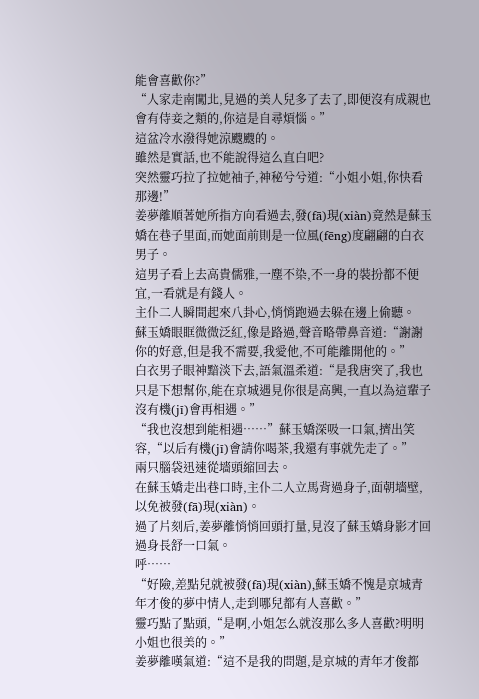能會喜歡你?”
“人家走南闖北,見過的美人兒多了去了,即便沒有成親也會有侍妾之類的,你這是自尋煩惱。”
這盆冷水潑得她涼颼颼的。
雖然是實話,也不能說得這么直白吧?
突然靈巧拉了拉她袖子,神秘兮兮道:“小姐小姐,你快看那邊!”
姜夢離順著她所指方向看過去,發(fā)現(xiàn)竟然是蘇玉嬌在巷子里面,而她面前則是一位風(fēng)度翩翩的白衣男子。
這男子看上去高貴儒雅,一塵不染,不一身的裝扮都不便宜,一看就是有錢人。
主仆二人瞬間起來八卦心,悄悄跑過去躲在邊上偷聽。
蘇玉嬌眼眶微微泛紅,像是路過,聲音略帶鼻音道:“謝謝你的好意,但是我不需要,我愛他,不可能離開他的。”
白衣男子眼神黯淡下去,語氣溫柔道:“是我唐突了,我也只是下想幫你,能在京城遇見你很是高興,一直以為這輩子沒有機(jī)會再相遇。”
“我也沒想到能相遇……”蘇玉嬌深吸一口氣,擠出笑容,“以后有機(jī)會請你喝茶,我還有事就先走了。”
兩只腦袋迅速從墻頭縮回去。
在蘇玉嬌走出巷口時,主仆二人立馬背過身子,面朝墻壁,以免被發(fā)現(xiàn)。
過了片刻后,姜夢離悄悄回頭打量,見沒了蘇玉嬌身影才回過身長舒一口氣。
呼……
“好險,差點兒就被發(fā)現(xiàn),蘇玉嬌不愧是京城青年才俊的夢中情人,走到哪兒都有人喜歡。”
靈巧點了點頭,“是啊,小姐怎么就沒那么多人喜歡?明明小姐也很美的。”
姜夢離嘆氣道:“這不是我的問題,是京城的青年才俊都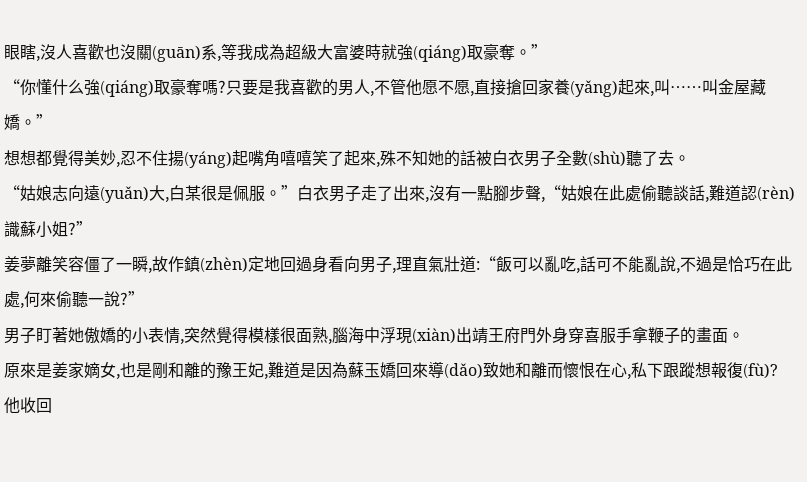眼瞎,沒人喜歡也沒關(guān)系,等我成為超級大富婆時就強(qiáng)取豪奪。”
“你懂什么強(qiáng)取豪奪嗎?只要是我喜歡的男人,不管他愿不愿,直接搶回家養(yǎng)起來,叫……叫金屋藏嬌。”
想想都覺得美妙,忍不住揚(yáng)起嘴角嘻嘻笑了起來,殊不知她的話被白衣男子全數(shù)聽了去。
“姑娘志向遠(yuǎn)大,白某很是佩服。”白衣男子走了出來,沒有一點腳步聲,“姑娘在此處偷聽談話,難道認(rèn)識蘇小姐?”
姜夢離笑容僵了一瞬,故作鎮(zhèn)定地回過身看向男子,理直氣壯道:“飯可以亂吃,話可不能亂說,不過是恰巧在此處,何來偷聽一說?”
男子盯著她傲嬌的小表情,突然覺得模樣很面熟,腦海中浮現(xiàn)出靖王府門外身穿喜服手拿鞭子的畫面。
原來是姜家嫡女,也是剛和離的豫王妃,難道是因為蘇玉嬌回來導(dǎo)致她和離而懷恨在心,私下跟蹤想報復(fù)?
他收回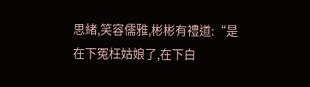思緒,笑容儒雅,彬彬有禮道:“是在下冤枉姑娘了,在下白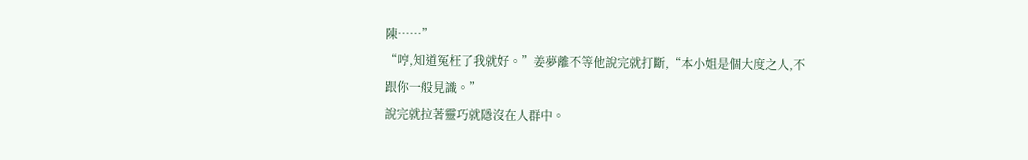陳……”
“哼,知道冤枉了我就好。”姜夢離不等他說完就打斷,“本小姐是個大度之人,不跟你一般見識。”
說完就拉著靈巧就隱沒在人群中。